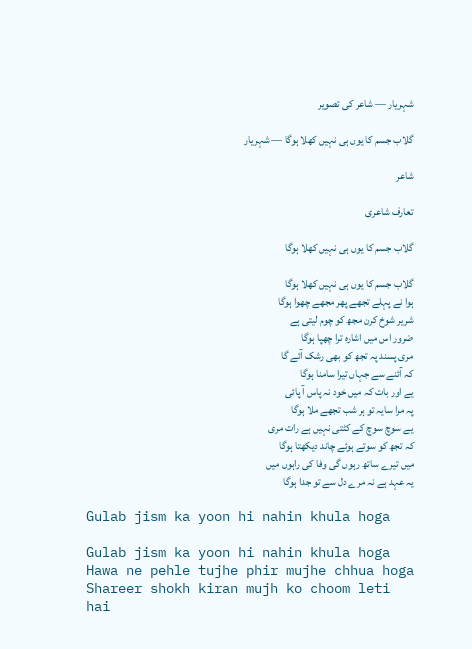شہریار — شاعر کی تصویر

گلاب جسم کا یوں ہی نہیں کھلا ہوگا — شہریار

شاعر

تعارف شاعری

گلاب جسم کا یوں ہی نہیں کھلا ہوگا

گلاب جسم کا یوں ہی نہیں کھلا ہوگا
ہوا نے پہلے تجھے پھر مجھے چھوا ہوگا
شریر شوخ کرن مجھ کو چوم لیتی ہے
ضرور اس میں اشارہ ترا چھپا ہوگا
مری پسند پہ تجھ کو بھی رشک آئے گا
کہ آئنے سے جہاں تیرا سامنا ہوگا
یے اور بات کہ میں خود نہ پاس آ پائی
پہ مرا سایہ تو ہر شب تجھے ملا ہوگا
یے سوچ سوچ کے کٹتی نہیں ہے رات مری
کہ تجھ کو سوتے ہوئے چاند دیکھتا ہوگا
میں تیرے ساتھ رہوں گی وفا کی راہوں میں
یہ عہد ہے نہ مرے دل سے تو جدا ہوگا

Gulab jism ka yoon hi nahin khula hoga

Gulab jism ka yoon hi nahin khula hoga
Hawa ne pehle tujhe phir mujhe chhua hoga
Shareer shokh kiran mujh ko choom leti hai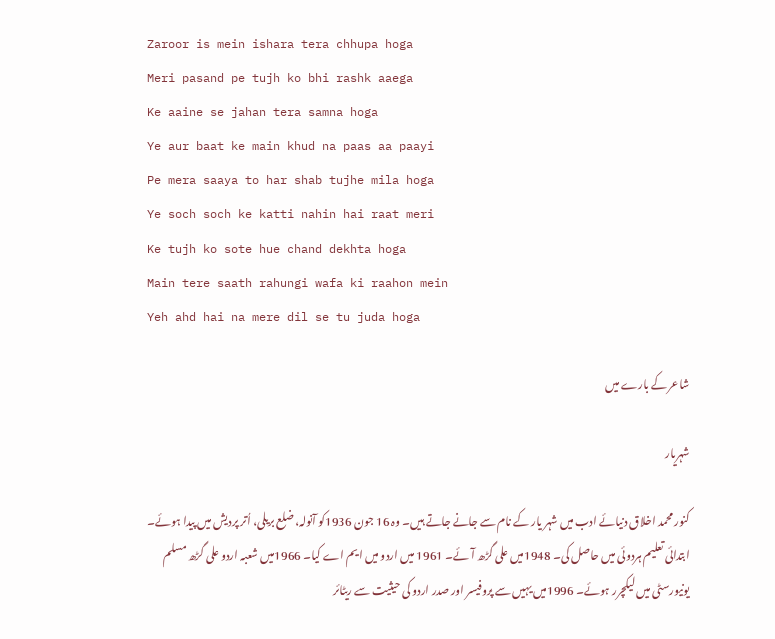Zaroor is mein ishara tera chhupa hoga
Meri pasand pe tujh ko bhi rashk aaega
Ke aaine se jahan tera samna hoga
Ye aur baat ke main khud na paas aa paayi
Pe mera saaya to har shab tujhe mila hoga
Ye soch soch ke katti nahin hai raat meri
Ke tujh ko sote hue chand dekhta hoga
Main tere saath rahungi wafa ki raahon mein
Yeh ahd hai na mere dil se tu juda hoga

شاعر کے بارے میں

شہریار

کنور محمد اخلاق دنیائے ادب میں شہر یار کے نام سے جانے جاتے ہیں۔ وہ 16 جون 1936کو آنولہ، ضلع بریلی، اُتر پردیش میں پیدا ہوئے۔ ابتدائی تعلیم ہردوئی میں حاصل کی۔ 1948میں علی گڑھ آئے۔ 1961 میں اردو میں ایم اے کیا۔ 1966میں شعبہ اردو علی گڑھ مسلم یونیورسٹی میں لیکچرر ہوئے۔ 1996میں یہیں سے پروفیسر اور صدر اردو کی حیثیت سے ریٹائر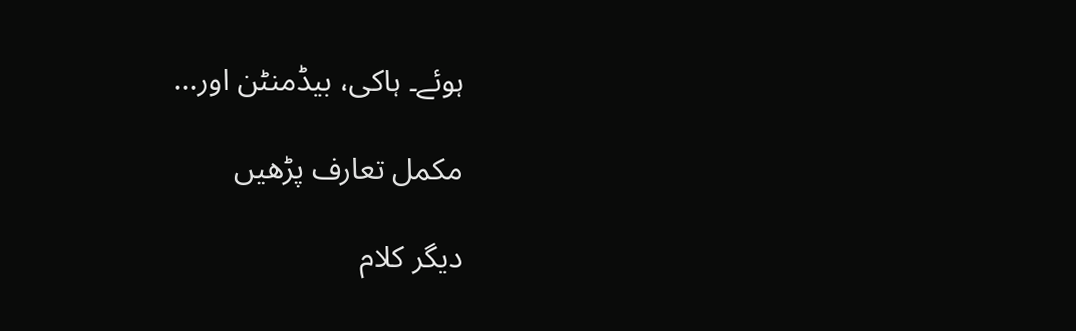ہوئے۔ ہاکی، بیڈمنٹن اور...

مکمل تعارف پڑھیں

دیگر کلام